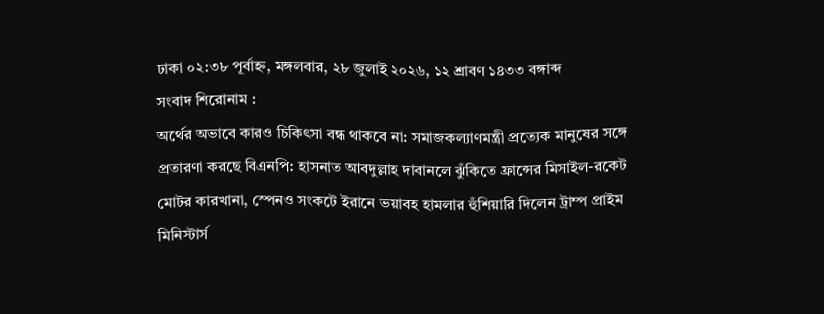ঢাকা ০২:৩৮ পূর্বাহ্ন, মঙ্গলবার, ২৮ জুলাই ২০২৬, ১২ শ্রাবণ ১৪৩৩ বঙ্গাব্দ
সংবাদ শিরোনাম :
অর্থের অভাবে কারও চিকিৎসা বন্ধ থাকবে না: সমাজকল্যাণমন্ত্রী প্রত্যেক মানুষের সঙ্গে প্রতারণা করছে বিএনপি: হাসনাত আবদুল্লাহ দাবানলে ঝুঁকিতে ফ্রান্সের মিসাইল-রকেট মোটর কারখানা, স্পেনও সংকটে ইরানে ভয়াবহ হামলার হুঁশিয়ারি দিলেন ট্রাম্প প্রাইম মিনিস্টার্স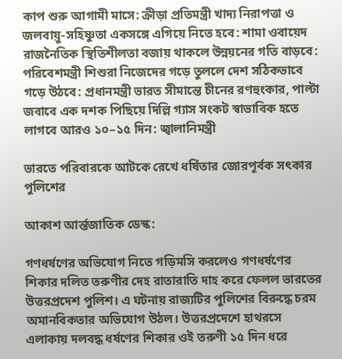কাপ শুরু আগামী মাসে: ক্রীড়া প্রতিমন্ত্রী খাদ্য নিরাপত্তা ও জলবায়ু-সহিষ্ণুতা একসঙ্গে এগিয়ে নিতে হবে: শামা ওবায়েদ রাজনৈতিক স্থিতিশীলতা বজায় থাকলে উন্নয়নের গতি বাড়বে: পরিবেশমন্ত্রী শিশুরা নিজেদের গড়ে তুললে দেশ সঠিকভাবে গড়ে উঠবে: প্রধানমন্ত্রী ভারত সীমান্তে চীনের রণহুংকার, পাল্টা জবাবে এক দশক পিছিয়ে দিল্লি গ্যাস সংকট স্বাভাবিক হতে লাগবে আরও ১০–১৫ দিন: জ্বালানিমন্ত্রী

ভারতে পরিবারকে আটকে রেখে ধর্ষিতার জোরপূর্বক সৎকার পুলিশের

আকাশ আর্ন্তজাতিক ডেস্ক:

গণধর্ষণের অভিযোগ নিতে গড়িমসি করলেও গণধর্ষণের শিকার দলিত তরুণীর দেহ রাতারাতি দাহ করে ফেলল ভারতের উত্তরপ্রদেশ পুলিশ। এ ঘটনায় রাজ্যটির পুলিশের বিরুদ্ধে চরম অমানবিকতার অভিযোগ উঠল। উত্তরপ্রদেশে হাথরসে এলাকায় দলবদ্ধ ধর্ষণের শিকার ওই তরুণী ১৫ দিন ধরে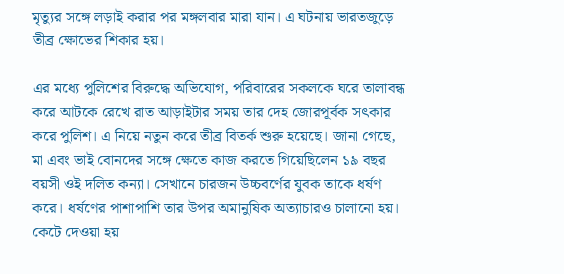মৃত্যুর সঙ্গে লড়াই করার পর মঙ্গলবার মারা যান। এ ঘটনায় ভারতজুড়ে তীব্র ক্ষোভের শিকার হয়।

এর মধ্যে পুলিশের বিরুদ্ধে অভিযোগ, পরিবারের সকলকে ঘরে তালাবন্ধ করে আটকে রেখে রাত আড়াইটার সময় তার দেহ জোরপূর্বক সৎকার করে পুলিশ। এ নিয়ে নতুন করে তীব্র বিতর্ক শুরু হয়েছে। জানা গেছে, মা এবং ভাই বোনদের সঙ্গে ক্ষেতে কাজ করতে গিয়েছিলেন ১৯ বছর বয়সী ওই দলিত কন্যা। সেখানে চারজন উচ্চবর্ণের যুবক তাকে ধর্ষণ করে। ধর্ষণের পাশাপাশি তার উপর অমানুষিক অত্যাচারও চালানো হয়। কেটে দেওয়া হয়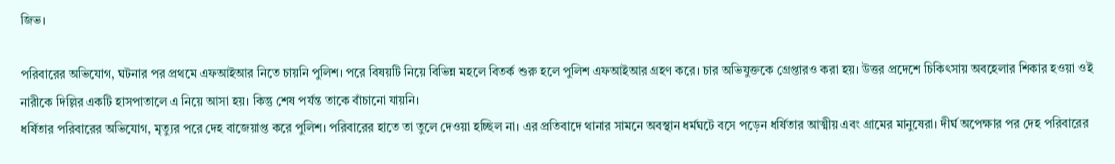জিভ।

পরিবারের অভিযোগ, ঘটনার পর প্রথমে এফআইআর নিতে চায়নি পুলিশ। পরে বিষয়টি নিয়ে বিভিন্ন মহলে বিতর্ক শুরু হলে পুলিশ এফআইআর গ্রহণ করে। চার অভিযুক্তকে গ্রেপ্তারও করা হয়। উত্তর প্রদেশে চিকিৎসায় অবহেলার শিকার হওয়া ওই নারীকে দিল্লির একটি হাসপাতালে এ নিয়ে আসা হয়। কিন্তু শেষ পর্যন্ত তাকে বাঁচানো যায়নি।
ধর্ষিতার পরিবারের অভিযোগ, মৃত্যুর পরে দেহ বাজেয়াপ্ত করে পুলিশ। পরিবারের হাতে তা তুলে দেওয়া হচ্ছিল না। এর প্রতিবাদে থানার সামনে অবস্থান ধর্মঘটে বসে পড়েন ধর্ষিতার আত্মীয় এবং গ্রামের মানুষেরা। দীর্ঘ অপেক্ষার পর দেহ পরিবারের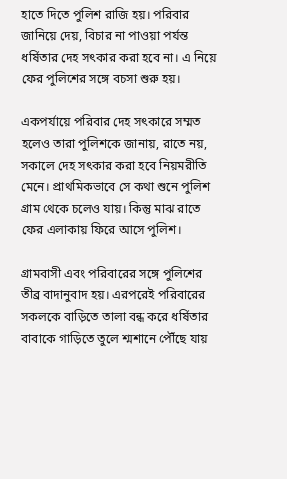হাতে দিতে পুলিশ রাজি হয়। পরিবার জানিয়ে দেয়, বিচার না পাওয়া পর্যন্ত ধর্ষিতার দেহ সৎকার করা হবে না। এ নিয়ে ফের পুলিশের সঙ্গে বচসা শুরু হয়।

একপর্যায়ে পরিবার দেহ সৎকারে সম্মত হলেও তারা পুলিশকে জানায়, রাতে নয়, সকালে দেহ সৎকার করা হবে নিয়মরীতি মেনে। প্রাথমিকভাবে সে কথা শুনে পুলিশ গ্রাম থেকে চলেও যায়। কিন্তু মাঝ রাতে ফের এলাকায় ফিরে আসে পুলিশ।

গ্রামবাসী এবং পরিবারের সঙ্গে পুলিশের তীব্র বাদানুবাদ হয়। এরপরেই পরিবারের সকলকে বাড়িতে তালা বন্ধ করে ধর্ষিতার বাবাকে গাড়িতে তুলে শ্মশানে পৌঁছে যায়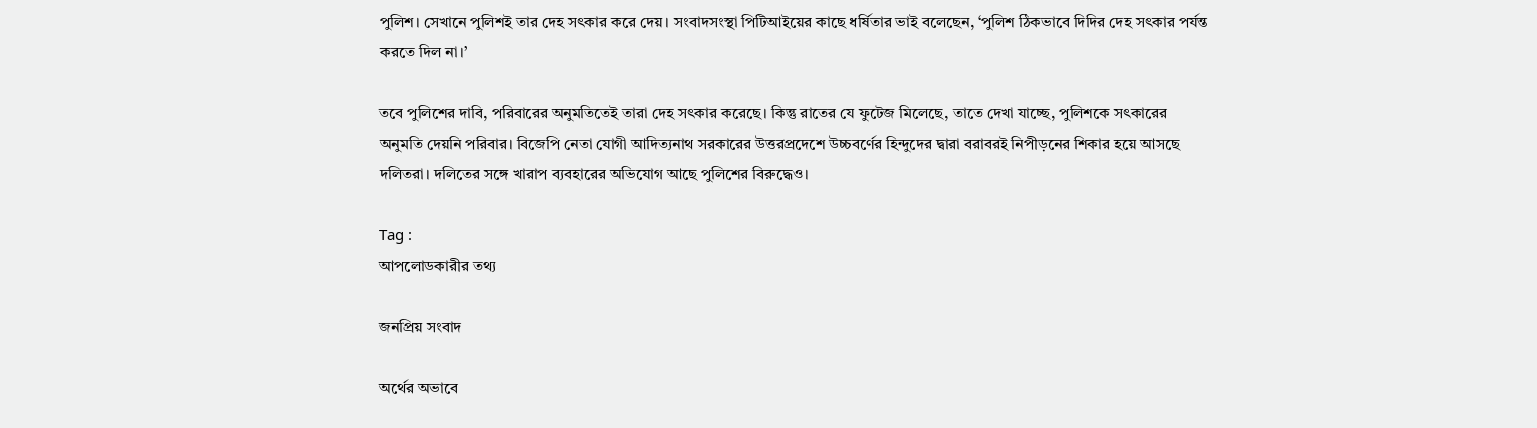পুলিশ। সেখানে পুলিশই তার দেহ সৎকার করে দেয়। সংবাদসংস্থা পিটিআইয়ের কাছে ধর্ষিতার ভাই বলেছেন, ‘পুলিশ ঠিকভাবে দিদির দেহ সৎকার পর্যন্ত করতে দিল না।’

তবে পুলিশের দাবি, পরিবারের অনুমতিতেই তারা দেহ সৎকার করেছে। কিন্তু রাতের যে ফুটেজ মিলেছে, তাতে দেখা যাচ্ছে, পুলিশকে সৎকারের অনুমতি দেয়নি পরিবার। বিজেপি নেতা যোগী আদিত্যনাথ সরকারের উত্তরপ্রদেশে উচ্চবর্ণের হিন্দুদের দ্বারা বরাবরই নিপীড়নের শিকার হয়ে আসছে দলিতরা। দলিতের সঙ্গে খারাপ ব্যবহারের অভিযোগ আছে পুলিশের বিরুদ্ধেও।

Tag :
আপলোডকারীর তথ্য

জনপ্রিয় সংবাদ

অর্থের অভাবে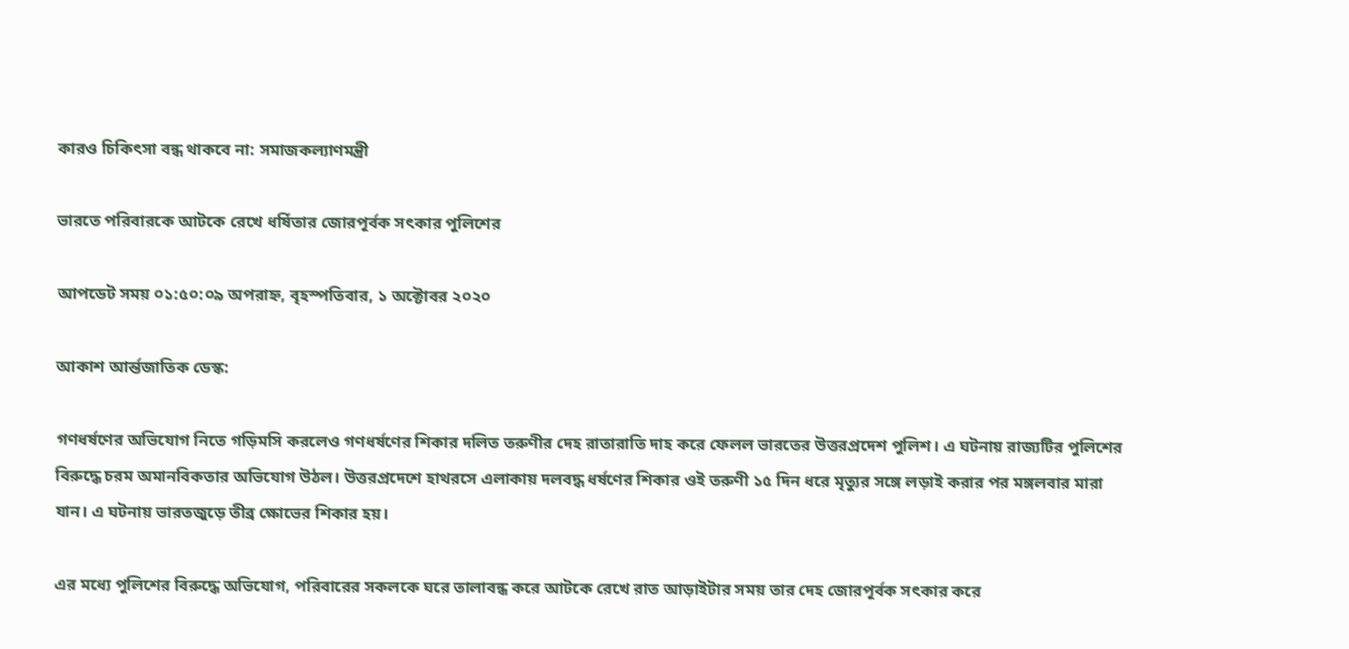কারও চিকিৎসা বন্ধ থাকবে না: সমাজকল্যাণমন্ত্রী

ভারতে পরিবারকে আটকে রেখে ধর্ষিতার জোরপূর্বক সৎকার পুলিশের

আপডেট সময় ০১:৫০:০৯ অপরাহ্ন, বৃহস্পতিবার, ১ অক্টোবর ২০২০

আকাশ আর্ন্তজাতিক ডেস্ক:

গণধর্ষণের অভিযোগ নিতে গড়িমসি করলেও গণধর্ষণের শিকার দলিত তরুণীর দেহ রাতারাতি দাহ করে ফেলল ভারতের উত্তরপ্রদেশ পুলিশ। এ ঘটনায় রাজ্যটির পুলিশের বিরুদ্ধে চরম অমানবিকতার অভিযোগ উঠল। উত্তরপ্রদেশে হাথরসে এলাকায় দলবদ্ধ ধর্ষণের শিকার ওই তরুণী ১৫ দিন ধরে মৃত্যুর সঙ্গে লড়াই করার পর মঙ্গলবার মারা যান। এ ঘটনায় ভারতজুড়ে তীব্র ক্ষোভের শিকার হয়।

এর মধ্যে পুলিশের বিরুদ্ধে অভিযোগ, পরিবারের সকলকে ঘরে তালাবন্ধ করে আটকে রেখে রাত আড়াইটার সময় তার দেহ জোরপূর্বক সৎকার করে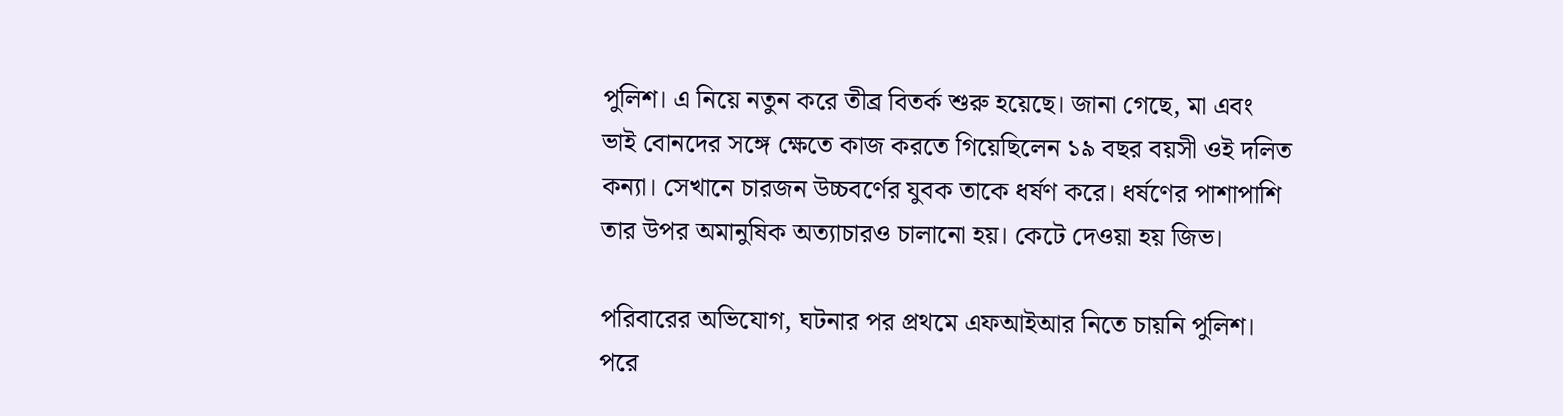পুলিশ। এ নিয়ে নতুন করে তীব্র বিতর্ক শুরু হয়েছে। জানা গেছে, মা এবং ভাই বোনদের সঙ্গে ক্ষেতে কাজ করতে গিয়েছিলেন ১৯ বছর বয়সী ওই দলিত কন্যা। সেখানে চারজন উচ্চবর্ণের যুবক তাকে ধর্ষণ করে। ধর্ষণের পাশাপাশি তার উপর অমানুষিক অত্যাচারও চালানো হয়। কেটে দেওয়া হয় জিভ।

পরিবারের অভিযোগ, ঘটনার পর প্রথমে এফআইআর নিতে চায়নি পুলিশ। পরে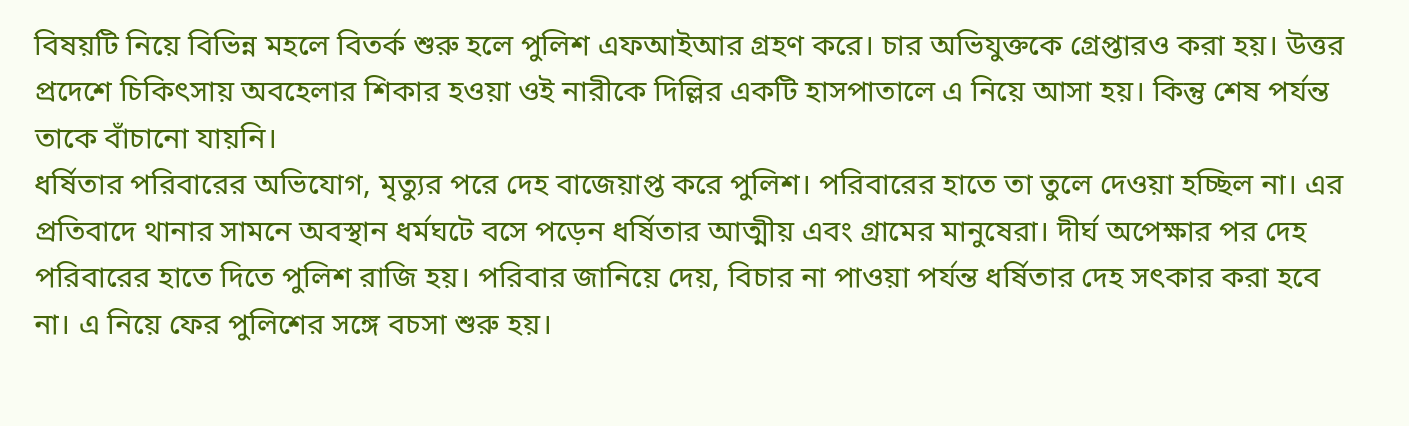বিষয়টি নিয়ে বিভিন্ন মহলে বিতর্ক শুরু হলে পুলিশ এফআইআর গ্রহণ করে। চার অভিযুক্তকে গ্রেপ্তারও করা হয়। উত্তর প্রদেশে চিকিৎসায় অবহেলার শিকার হওয়া ওই নারীকে দিল্লির একটি হাসপাতালে এ নিয়ে আসা হয়। কিন্তু শেষ পর্যন্ত তাকে বাঁচানো যায়নি।
ধর্ষিতার পরিবারের অভিযোগ, মৃত্যুর পরে দেহ বাজেয়াপ্ত করে পুলিশ। পরিবারের হাতে তা তুলে দেওয়া হচ্ছিল না। এর প্রতিবাদে থানার সামনে অবস্থান ধর্মঘটে বসে পড়েন ধর্ষিতার আত্মীয় এবং গ্রামের মানুষেরা। দীর্ঘ অপেক্ষার পর দেহ পরিবারের হাতে দিতে পুলিশ রাজি হয়। পরিবার জানিয়ে দেয়, বিচার না পাওয়া পর্যন্ত ধর্ষিতার দেহ সৎকার করা হবে না। এ নিয়ে ফের পুলিশের সঙ্গে বচসা শুরু হয়।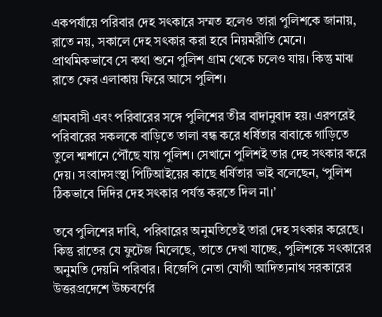একপর্যায়ে পরিবার দেহ সৎকারে সম্মত হলেও তারা পুলিশকে জানায়, রাতে নয়, সকালে দেহ সৎকার করা হবে নিয়মরীতি মেনে। প্রাথমিকভাবে সে কথা শুনে পুলিশ গ্রাম থেকে চলেও যায়। কিন্তু মাঝ রাতে ফের এলাকায় ফিরে আসে পুলিশ।

গ্রামবাসী এবং পরিবারের সঙ্গে পুলিশের তীব্র বাদানুবাদ হয়। এরপরেই পরিবারের সকলকে বাড়িতে তালা বন্ধ করে ধর্ষিতার বাবাকে গাড়িতে তুলে শ্মশানে পৌঁছে যায় পুলিশ। সেখানে পুলিশই তার দেহ সৎকার করে দেয়। সংবাদসংস্থা পিটিআইয়ের কাছে ধর্ষিতার ভাই বলেছেন, ‘পুলিশ ঠিকভাবে দিদির দেহ সৎকার পর্যন্ত করতে দিল না।’

তবে পুলিশের দাবি, পরিবারের অনুমতিতেই তারা দেহ সৎকার করেছে। কিন্তু রাতের যে ফুটেজ মিলেছে, তাতে দেখা যাচ্ছে, পুলিশকে সৎকারের অনুমতি দেয়নি পরিবার। বিজেপি নেতা যোগী আদিত্যনাথ সরকারের উত্তরপ্রদেশে উচ্চবর্ণের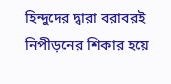হিন্দুদের দ্বারা বরাবরই নিপীড়নের শিকার হয়ে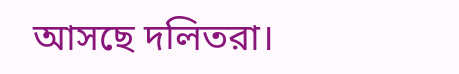আসছে দলিতরা।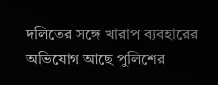দলিতের সঙ্গে খারাপ ব্যবহারের অভিযোগ আছে পুলিশের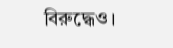বিরুদ্ধেও।